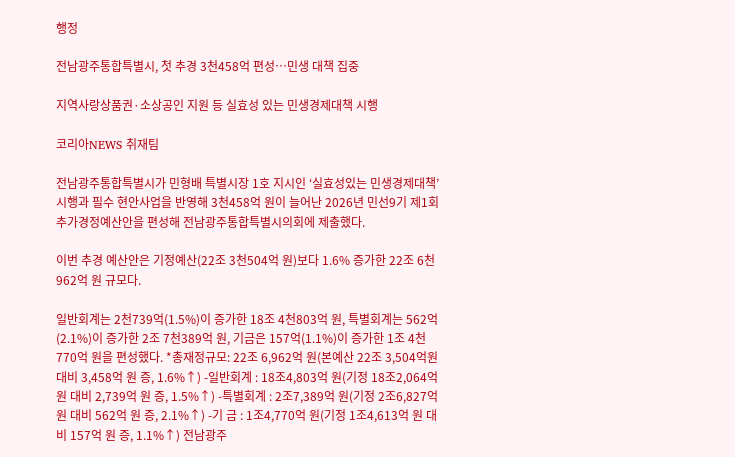행정

전남광주통합특별시, 첫 추경 3천458억 편성…민생 대책 집중

지역사랑상품권·소상공인 지원 등 실효성 있는 민생경제대책 시행

코리아NEWS 취재팀

전남광주통합특별시가 민형배 특별시장 1호 지시인 ‘실효성있는 민생경제대책’ 시행과 필수 현안사업을 반영해 3천458억 원이 늘어난 2026년 민선9기 제1회 추가경정예산안을 편성해 전남광주통합특별시의회에 제출했다.

이번 추경 예산안은 기정예산(22조 3천504억 원)보다 1.6% 증가한 22조 6천962억 원 규모다.

일반회계는 2천739억(1.5%)이 증가한 18조 4천803억 원, 특별회계는 562억(2.1%)이 증가한 2조 7천389억 원, 기금은 157억(1.1%)이 증가한 1조 4천770억 원을 편성했다. *총재정규모: 22조 6,962억 원(본예산 22조 3,504억원 대비 3,458억 원 증, 1.6%↑) -일반회계 : 18조4,803억 원(기정 18조2,064억 원 대비 2,739억 원 증, 1.5%↑) -특별회계 : 2조7,389억 원(기정 2조6,827억 원 대비 562억 원 증, 2.1%↑) -기 금 : 1조4,770억 원(기정 1조4,613억 원 대비 157억 원 증, 1.1%↑) 전남광주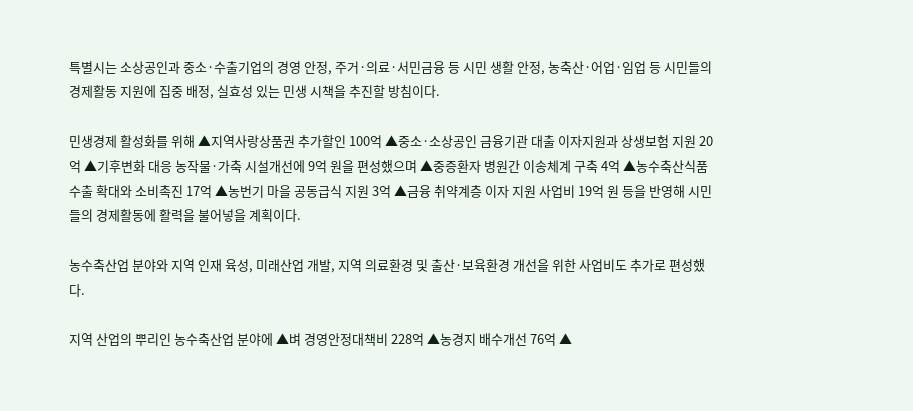특별시는 소상공인과 중소·수출기업의 경영 안정, 주거·의료·서민금융 등 시민 생활 안정, 농축산·어업·임업 등 시민들의 경제활동 지원에 집중 배정, 실효성 있는 민생 시책을 추진할 방침이다.

민생경제 활성화를 위해 ▲지역사랑상품권 추가할인 100억 ▲중소·소상공인 금융기관 대출 이자지원과 상생보험 지원 20억 ▲기후변화 대응 농작물·가축 시설개선에 9억 원을 편성했으며 ▲중증환자 병원간 이송체계 구축 4억 ▲농수축산식품 수출 확대와 소비촉진 17억 ▲농번기 마을 공동급식 지원 3억 ▲금융 취약계층 이자 지원 사업비 19억 원 등을 반영해 시민들의 경제활동에 활력을 불어넣을 계획이다.

농수축산업 분야와 지역 인재 육성, 미래산업 개발, 지역 의료환경 및 출산·보육환경 개선을 위한 사업비도 추가로 편성했다.

지역 산업의 뿌리인 농수축산업 분야에 ▲벼 경영안정대책비 228억 ▲농경지 배수개선 76억 ▲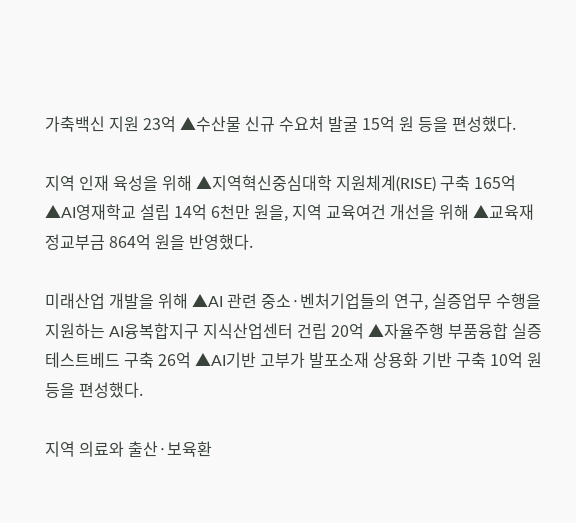가축백신 지원 23억 ▲수산물 신규 수요처 발굴 15억 원 등을 편성했다.

지역 인재 육성을 위해 ▲지역혁신중심대학 지원체계(RISE) 구축 165억 ▲AI영재학교 설립 14억 6천만 원을, 지역 교육여건 개선을 위해 ▲교육재정교부금 864억 원을 반영했다.

미래산업 개발을 위해 ▲AI 관련 중소·벤처기업들의 연구, 실증업무 수행을 지원하는 AI융복합지구 지식산업센터 건립 20억 ▲자율주행 부품융합 실증테스트베드 구축 26억 ▲AI기반 고부가 발포소재 상용화 기반 구축 10억 원 등을 편성했다.

지역 의료와 출산·보육환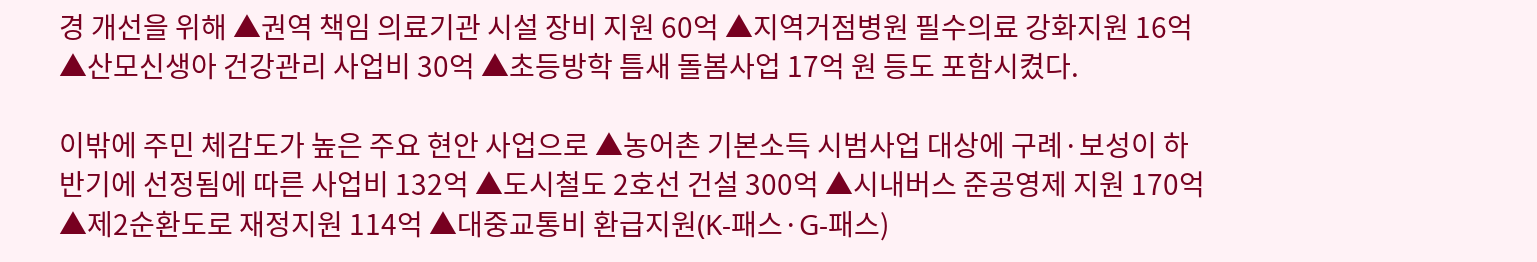경 개선을 위해 ▲권역 책임 의료기관 시설 장비 지원 60억 ▲지역거점병원 필수의료 강화지원 16억 ▲산모신생아 건강관리 사업비 30억 ▲초등방학 틈새 돌봄사업 17억 원 등도 포함시켰다.

이밖에 주민 체감도가 높은 주요 현안 사업으로 ▲농어촌 기본소득 시범사업 대상에 구례·보성이 하반기에 선정됨에 따른 사업비 132억 ▲도시철도 2호선 건설 300억 ▲시내버스 준공영제 지원 170억 ▲제2순환도로 재정지원 114억 ▲대중교통비 환급지원(K-패스·G-패스)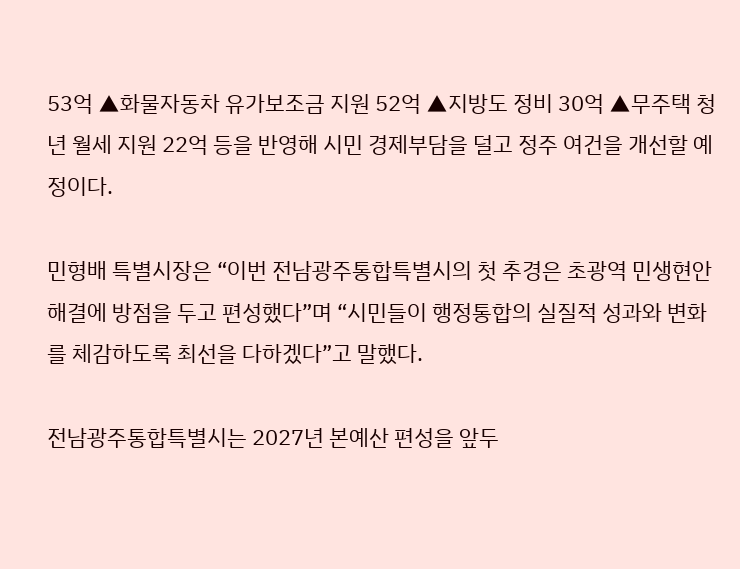53억 ▲화물자동차 유가보조금 지원 52억 ▲지방도 정비 30억 ▲무주택 청년 월세 지원 22억 등을 반영해 시민 경제부담을 덜고 정주 여건을 개선할 예정이다.

민형배 특별시장은 “이번 전남광주통합특별시의 첫 추경은 초광역 민생현안 해결에 방점을 두고 편성했다”며 “시민들이 행정통합의 실질적 성과와 변화를 체감하도록 최선을 다하겠다”고 말했다.

전남광주통합특별시는 2027년 본예산 편성을 앞두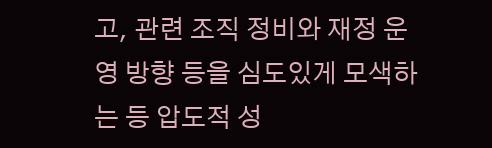고, 관련 조직 정비와 재정 운영 방향 등을 심도있게 모색하는 등 압도적 성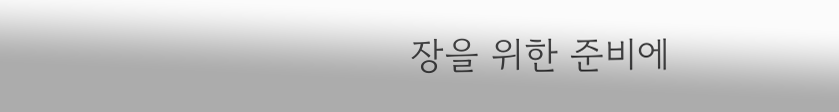장을 위한 준비에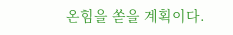온힘을 쏟을 계획이다.